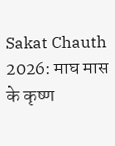Sakat Chauth 2026: माघ मास के कृष्ण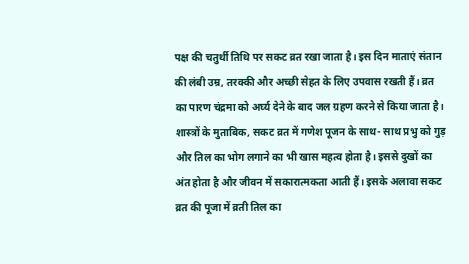पक्ष की चतुर्थी तिथि पर सकट व्रत रखा जाता है। इस दिन माताएं संतान की लंबी उम्र, तरक्की और अच्छी सेहत के लिए उपवास रखती हैं। व्रत का पारण चंद्रमा को अर्घ्य देने के बाद जल ग्रहण करने से किया जाता है। शास्त्रों के मुताबिक, सकट व्रत में गणेश पूजन के साथ- साथ प्रभु को गुड़ और तिल का भोग लगाने का भी खास महत्व होता है। इससे दुखों का अंत होता है और जीवन में सकारात्मकता आती हैं। इसके अलावा सकट व्रत की पूजा में व्रती तिल का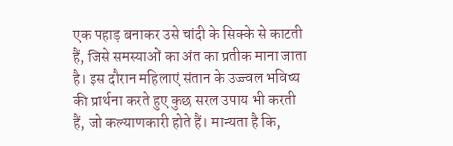एक पहाड़ बनाकर उसे चांदी के सिक्के से काटती हैं, जिसे समस्याओं का अंत का प्रतीक माना जाता है। इस दौरान महिलाएं संतान के उज्ज्वल भविष्य की प्रार्थना करते हुए कुछ सरल उपाय भी करती हैं, जो कल्याणकारी होते हैं। मान्यता है कि,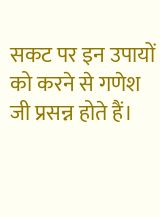सकट पर इन उपायों को करने से गणेश जी प्रसन्न होते हैं।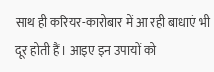साथ ही करियर-कारोबार में आ रही बाधाएं भी दूर होती हैं। आइए इन उपायों को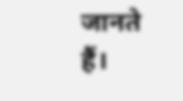जानते हैं।